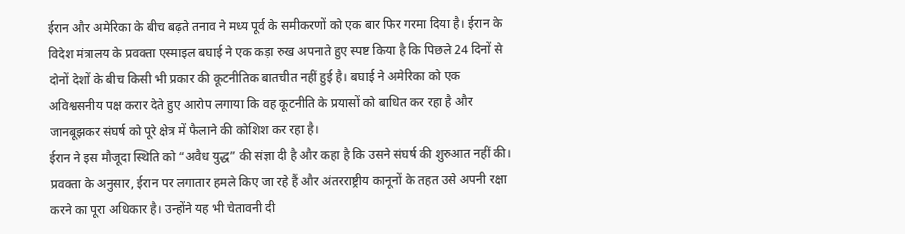ईरान और अमेरिका के बीच बढ़ते तनाव ने मध्य पूर्व के समीकरणों को एक बार फिर गरमा दिया है। ईरान के विदेश मंत्रालय के प्रवक्ता एस्माइल बघाई ने एक कड़ा रुख अपनाते हुए स्पष्ट किया है कि पिछले 24 दिनों से दोनों देशों के बीच किसी भी प्रकार की कूटनीतिक बातचीत नहीं हुई है। बघाई ने अमेरिका को एक अविश्वसनीय पक्ष करार देते हुए आरोप लगाया कि वह कूटनीति के प्रयासों को बाधित कर रहा है और जानबूझकर संघर्ष को पूरे क्षेत्र में फैलाने की कोशिश कर रहा है।
ईरान ने इस मौजूदा स्थिति को “अवैध युद्ध” की संज्ञा दी है और कहा है कि उसने संघर्ष की शुरुआत नहीं की। प्रवक्ता के अनुसार, ईरान पर लगातार हमले किए जा रहे हैं और अंतरराष्ट्रीय कानूनों के तहत उसे अपनी रक्षा करने का पूरा अधिकार है। उन्होंने यह भी चेतावनी दी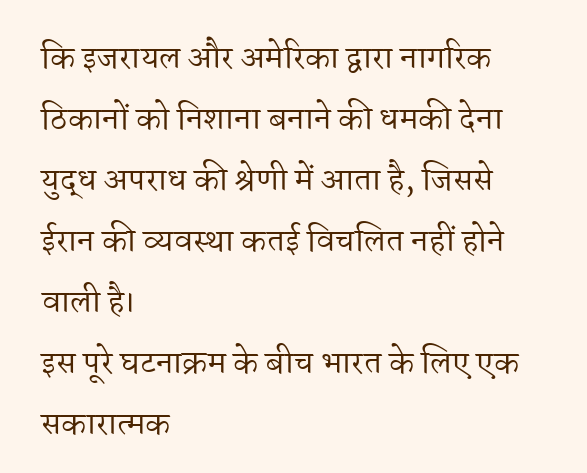कि इजरायल और अमेरिका द्वारा नागरिक ठिकानों को निशाना बनाने की धमकी देना युद्ध अपराध की श्रेणी में आता है, जिससे ईरान की व्यवस्था कतई विचलित नहीं होने वाली है।
इस पूरे घटनाक्रम के बीच भारत के लिए एक सकारात्मक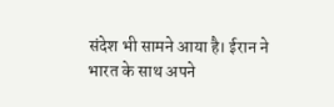संदेश भी सामने आया है। ईरान ने भारत के साथ अपने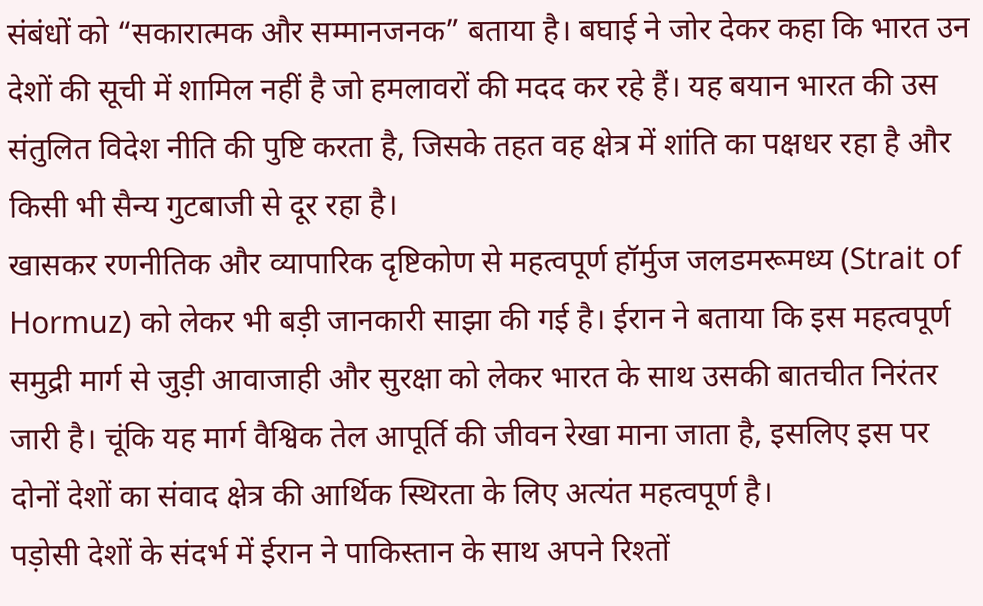संबंधों को “सकारात्मक और सम्मानजनक” बताया है। बघाई ने जोर देकर कहा कि भारत उन देशों की सूची में शामिल नहीं है जो हमलावरों की मदद कर रहे हैं। यह बयान भारत की उस संतुलित विदेश नीति की पुष्टि करता है, जिसके तहत वह क्षेत्र में शांति का पक्षधर रहा है और किसी भी सैन्य गुटबाजी से दूर रहा है।
खासकर रणनीतिक और व्यापारिक दृष्टिकोण से महत्वपूर्ण हॉर्मुज जलडमरूमध्य (Strait of Hormuz) को लेकर भी बड़ी जानकारी साझा की गई है। ईरान ने बताया कि इस महत्वपूर्ण समुद्री मार्ग से जुड़ी आवाजाही और सुरक्षा को लेकर भारत के साथ उसकी बातचीत निरंतर जारी है। चूंकि यह मार्ग वैश्विक तेल आपूर्ति की जीवन रेखा माना जाता है, इसलिए इस पर दोनों देशों का संवाद क्षेत्र की आर्थिक स्थिरता के लिए अत्यंत महत्वपूर्ण है।
पड़ोसी देशों के संदर्भ में ईरान ने पाकिस्तान के साथ अपने रिश्तों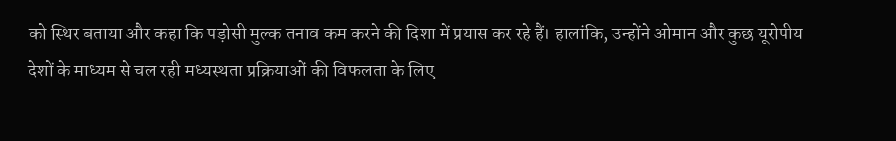को स्थिर बताया और कहा कि पड़ोसी मुल्क तनाव कम करने की दिशा में प्रयास कर रहे हैं। हालांकि, उन्होंने ओमान और कुछ यूरोपीय देशों के माध्यम से चल रही मध्यस्थता प्रक्रियाओं की विफलता के लिए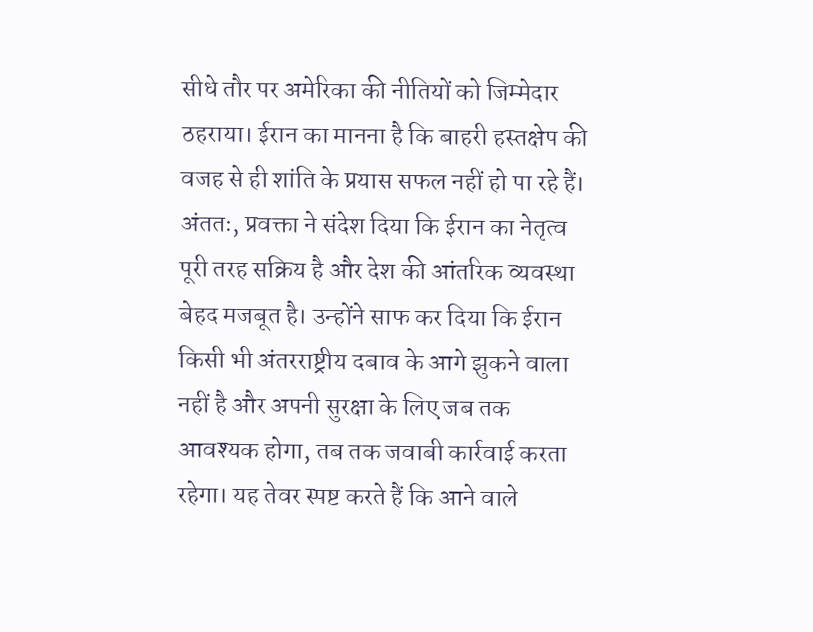सीधे तौर पर अमेरिका की नीतियों को जिम्मेदार ठहराया। ईरान का मानना है कि बाहरी हस्तक्षेप की वजह से ही शांति के प्रयास सफल नहीं हो पा रहे हैं।
अंततः, प्रवक्ता ने संदेश दिया कि ईरान का नेतृत्व पूरी तरह सक्रिय है और देश की आंतरिक व्यवस्था बेहद मजबूत है। उन्होंने साफ कर दिया कि ईरान किसी भी अंतरराष्ट्रीय दबाव के आगे झुकने वाला नहीं है और अपनी सुरक्षा के लिए जब तक आवश्यक होगा, तब तक जवाबी कार्रवाई करता रहेगा। यह तेवर स्पष्ट करते हैं कि आने वाले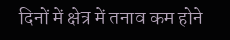दिनों में क्षेत्र में तनाव कम होने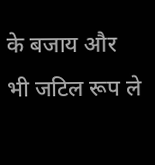के बजाय और भी जटिल रूप ले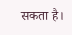सकता है।